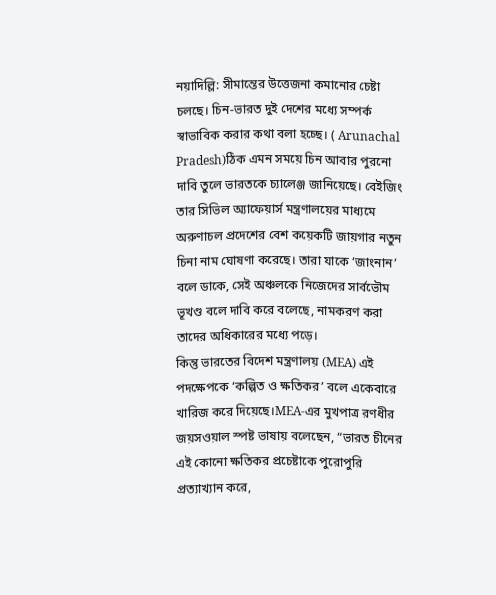নয়াদিল্লি: সীমান্তের উত্তেজনা কমানোর চেষ্টা চলছে। চিন-ভারত দুই দেশের মধ্যে সম্পর্ক স্বাভাবিক করার কথা বলা হচ্ছে। ( Arunachal Pradesh)ঠিক এমন সময়ে চিন আবার পুরনো দাবি তুলে ভারতকে চ্যালেঞ্জ জানিয়েছে। বেইজিং তার সিভিল অ্যাফেয়ার্স মন্ত্রণালয়ের মাধ্যমে অরুণাচল প্রদেশের বেশ কয়েকটি জায়গার নতুন চিনা নাম ঘোষণা করেছে। তারা যাকে ‘জাংনান’ বলে ডাকে, সেই অঞ্চলকে নিজেদের সার্বভৌম ভূখণ্ড বলে দাবি করে বলেছে, নামকরণ করা তাদের অধিকারের মধ্যে পড়ে।
কিন্তু ভারতের বিদেশ মন্ত্রণালয় (MEA) এই পদক্ষেপকে ‘কল্পিত ও ক্ষতিকর’ বলে একেবারে খারিজ করে দিয়েছে।MEA-এর মুখপাত্র রণধীর জয়সওয়াল স্পষ্ট ভাষায় বলেছেন, “ভারত চীনের এই কোনো ক্ষতিকর প্রচেষ্টাকে পুরোপুরি প্রত্যাখ্যান করে,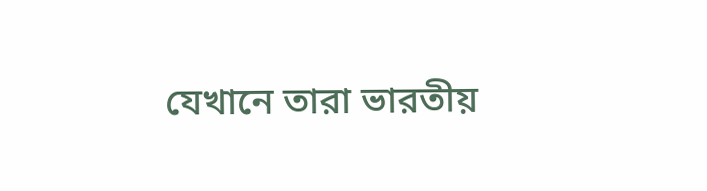যেখানে তারা ভারতীয়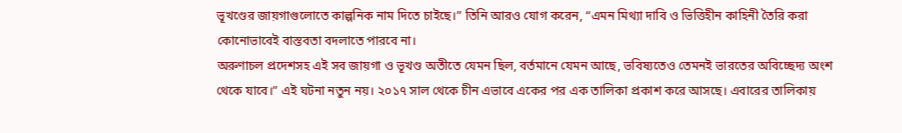ভূখণ্ডের জায়গাগুলোতে কাল্পনিক নাম দিতে চাইছে।” তিনি আরও যোগ করেন, “এমন মিথ্যা দাবি ও ভিত্তিহীন কাহিনী তৈরি করা কোনোভাবেই বাস্তবতা বদলাতে পারবে না।
অরুণাচল প্রদেশসহ এই সব জায়গা ও ভূখণ্ড অতীতে যেমন ছিল, বর্তমানে যেমন আছে, ভবিষ্যতেও তেমনই ভারতের অবিচ্ছেদ্য অংশ থেকে যাবে।” এই ঘটনা নতুন নয়। ২০১৭ সাল থেকে চীন এভাবে একের পর এক তালিকা প্রকাশ করে আসছে। এবারের তালিকায়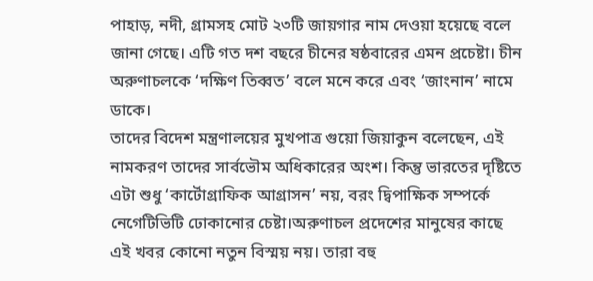পাহাড়, নদী, গ্রামসহ মোট ২৩টি জায়গার নাম দেওয়া হয়েছে বলে জানা গেছে। এটি গত দশ বছরে চীনের ষষ্ঠবারের এমন প্রচেষ্টা। চীন অরুণাচলকে ‘দক্ষিণ তিব্বত’ বলে মনে করে এবং ‘জাংনান’ নামে ডাকে।
তাদের বিদেশ মন্ত্রণালয়ের মুখপাত্র গুয়ো জিয়াকুন বলেছেন, এই নামকরণ তাদের সার্বভৌম অধিকারের অংশ। কিন্তু ভারতের দৃষ্টিতে এটা শুধু ‘কার্টোগ্রাফিক আগ্রাসন’ নয়, বরং দ্বিপাক্ষিক সম্পর্কে নেগেটিভিটি ঢোকানোর চেষ্টা।অরুণাচল প্রদেশের মানুষের কাছে এই খবর কোনো নতুন বিস্ময় নয়। তারা বহু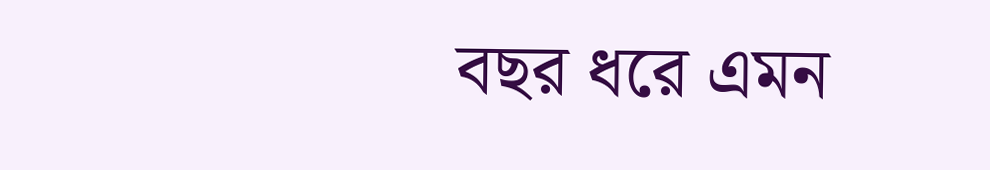বছর ধরে এমন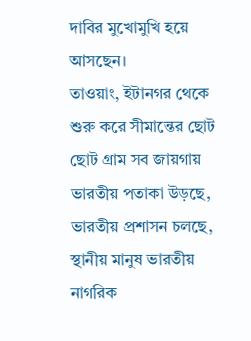দাবির মুখোমুখি হয়ে আসছেন।
তাওয়াং, ইটানগর থেকে শুরু করে সীমান্তের ছোট ছোট গ্রাম সব জায়গায় ভারতীয় পতাকা উড়ছে, ভারতীয় প্রশাসন চলছে, স্থানীয় মানুষ ভারতীয় নাগরিক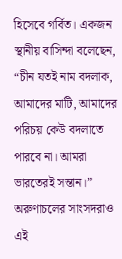হিসেবে গর্বিত। একজন স্থানীয় বাসিন্দা বলেছেন, “চীন যতই নাম বদলাক, আমাদের মাটি, আমাদের পরিচয় কেউ বদলাতে পারবে না। আমরা ভারতেরই সন্তান।” অরুণাচলের সাংসদরাও এই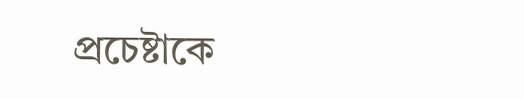প্রচেষ্টাকে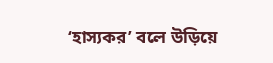‘হাস্যকর’ বলে উড়িয়ে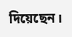দিয়েছেন।